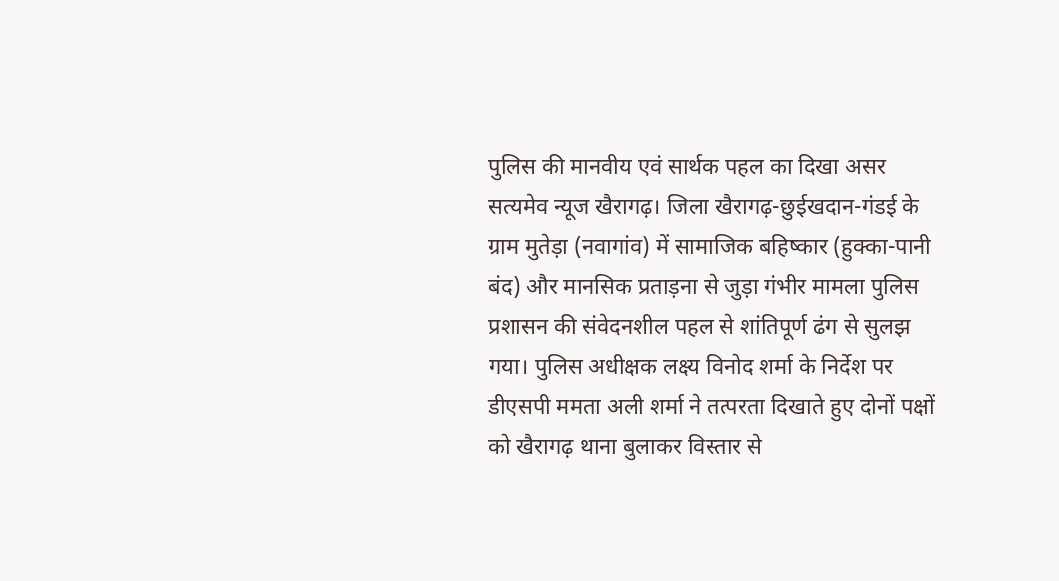पुलिस की मानवीय एवं सार्थक पहल का दिखा असर
सत्यमेव न्यूज खैरागढ़। जिला खैरागढ़-छुईखदान-गंडई के ग्राम मुतेड़ा (नवागांव) में सामाजिक बहिष्कार (हुक्का-पानी बंद) और मानसिक प्रताड़ना से जुड़ा गंभीर मामला पुलिस प्रशासन की संवेदनशील पहल से शांतिपूर्ण ढंग से सुलझ गया। पुलिस अधीक्षक लक्ष्य विनोद शर्मा के निर्देश पर डीएसपी ममता अली शर्मा ने तत्परता दिखाते हुए दोनों पक्षों को खैरागढ़ थाना बुलाकर विस्तार से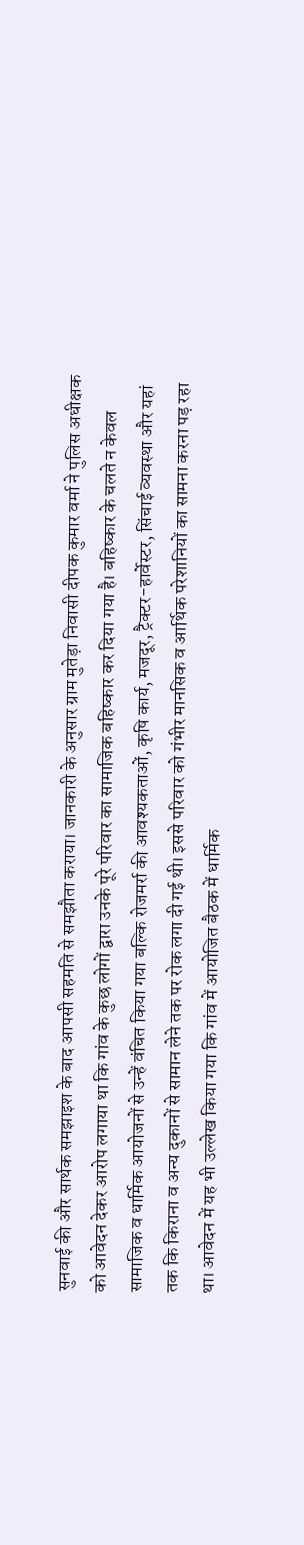सुनवाई की और सार्थक समझाइश के बाद आपसी सहमति से समझौता कराया। जानकारी के अनुसार ग्राम मुतेड़ा निवासी दीपक कुमार वर्मा ने पुलिस अधीक्षक को आवेदन देकर आरोप लगाया था कि गांव के कुछ लोगों द्वारा उनके पूरे परिवार का सामाजिक बहिष्कार कर दिया गया है। बहिष्कार के चलते न केवल सामाजिक व धार्मिक आयोजनों से उन्हें वंचित किया गया बल्कि रोजमर्रा की आवश्यकताओं, कृषि कार्य, मजदूर, ट्रैक्टर-हार्वेस्टर, सिंचाई व्यवस्था और यहां तक कि किराना व अन्य दुकानों से सामान लेने तक पर रोक लगा दी गई थी। इससे परिवार को गंभीर मानसिक व आर्थिक परेशानियों का सामना करना पड़ रहा था। आवेदन में यह भी उल्लेख किया गया कि गांव में आयोजित बैठक में धार्मिक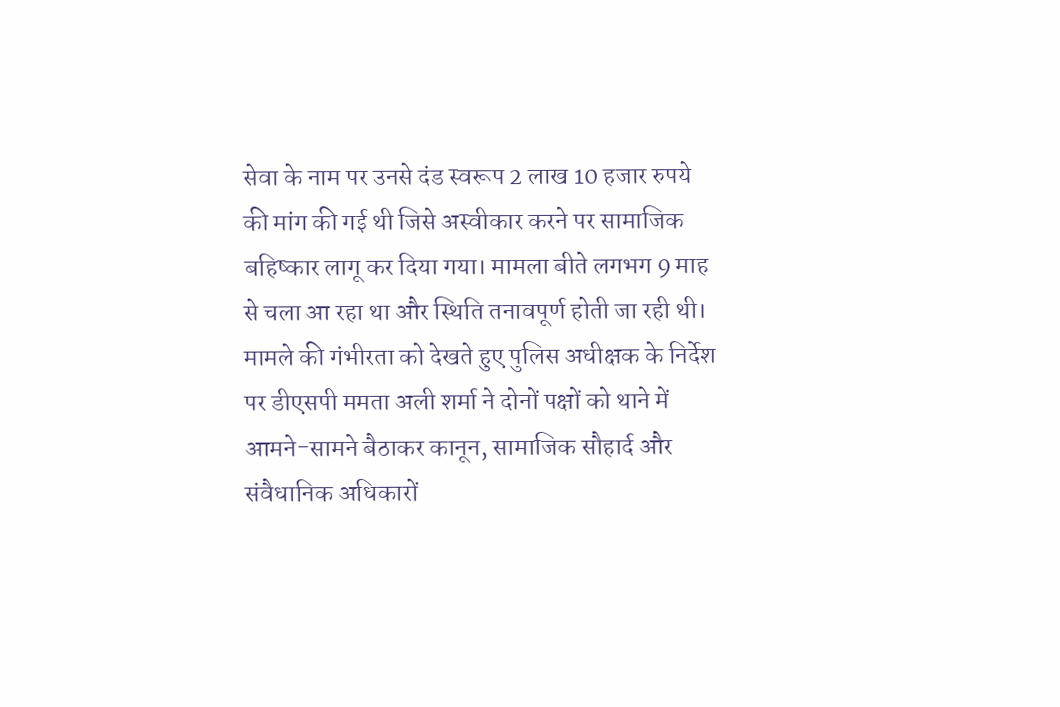सेवा के नाम पर उनसे दंड स्वरूप 2 लाख 10 हजार रुपये की मांग की गई थी जिसे अस्वीकार करने पर सामाजिक बहिष्कार लागू कर दिया गया। मामला बीते लगभग 9 माह से चला आ रहा था और स्थिति तनावपूर्ण होती जा रही थी। मामले की गंभीरता को देखते हुए पुलिस अधीक्षक के निर्देश पर डीएसपी ममता अली शर्मा ने दोनों पक्षों को थाने में आमने-सामने बैठाकर कानून, सामाजिक सौहार्द और संवैधानिक अधिकारों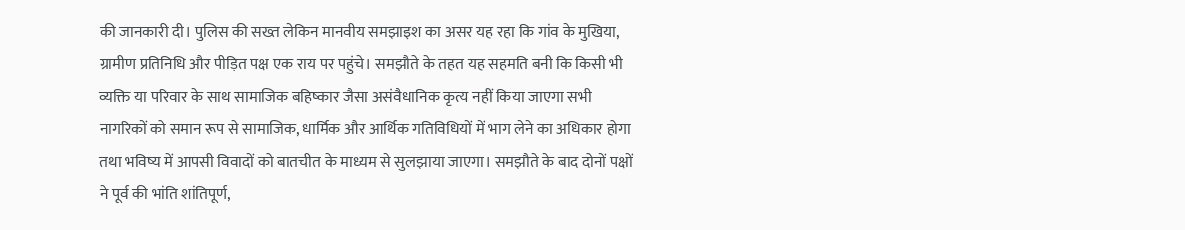की जानकारी दी। पुलिस की सख्त लेकिन मानवीय समझाइश का असर यह रहा कि गांव के मुखिया, ग्रामीण प्रतिनिधि और पीड़ित पक्ष एक राय पर पहुंचे। समझौते के तहत यह सहमति बनी कि किसी भी व्यक्ति या परिवार के साथ सामाजिक बहिष्कार जैसा असंवैधानिक कृत्य नहीं किया जाएगा सभी नागरिकों को समान रूप से सामाजिक, धार्मिक और आर्थिक गतिविधियों में भाग लेने का अधिकार होगा तथा भविष्य में आपसी विवादों को बातचीत के माध्यम से सुलझाया जाएगा। समझौते के बाद दोनों पक्षों ने पूर्व की भांति शांतिपूर्ण,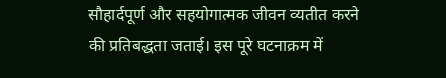सौहार्दपूर्ण और सहयोगात्मक जीवन व्यतीत करने की प्रतिबद्धता जताई। इस पूरे घटनाक्रम में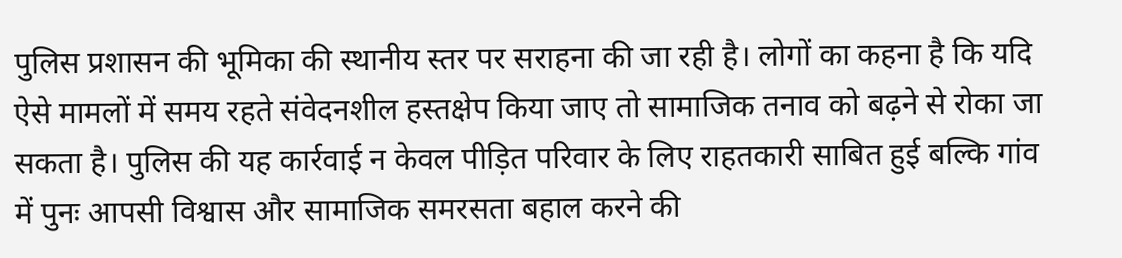पुलिस प्रशासन की भूमिका की स्थानीय स्तर पर सराहना की जा रही है। लोगों का कहना है कि यदि ऐसे मामलों में समय रहते संवेदनशील हस्तक्षेप किया जाए तो सामाजिक तनाव को बढ़ने से रोका जा सकता है। पुलिस की यह कार्रवाई न केवल पीड़ित परिवार के लिए राहतकारी साबित हुई बल्कि गांव में पुनः आपसी विश्वास और सामाजिक समरसता बहाल करने की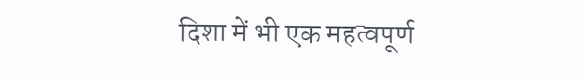दिशा में भी एक महत्वपूर्ण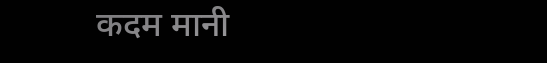कदम मानी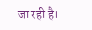जा रही है।